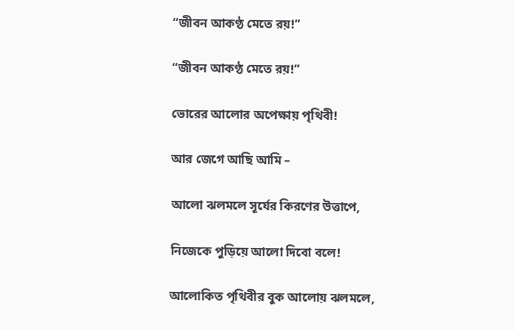“জীবন আকণ্ঠ মেতে রয়!”

“জীবন আকণ্ঠ মেতে রয়!”

ভোরের আলোর অপেক্ষায় পৃথিবী!

আর জেগে আছি আমি –

আলো ঝলমলে সূর্যের কিরণের উত্তাপে,

নিজেকে পুড়িয়ে আলো দিবো বলে!

আলোকিত পৃথিবীর বুক আলোয় ঝলমলে,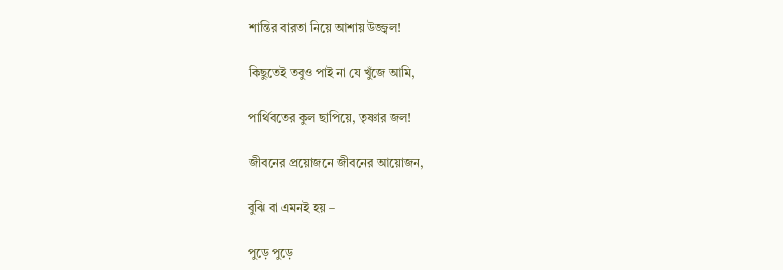শান্তির বারতা নিয়ে আশায় উজ্জ্বল!

কিছুতেই তবুও পাই না যে খুঁজে আমি,

পার্থিবতের কুল ছাপিয়ে, তৃষ্ণার জল!

জীবনের প্রয়োজনে জীবনের আয়োজন,

বুঝি বা এমনই হয় –

পুড়ে পুড়ে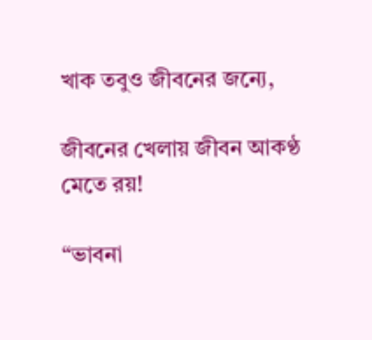খাক তবুও জীবনের জন্যে,

জীবনের খেলায় জীবন আকণ্ঠ মেতে রয়!

“ভাবনা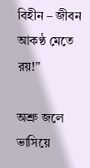বিহীন – জীবন আকণ্ঠ মেতে রয়!”

অশ্রু জলে ভাসিয়ে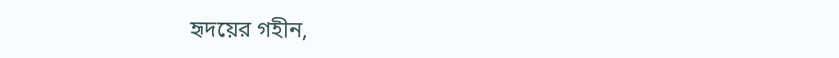হৃদয়ের গহীন,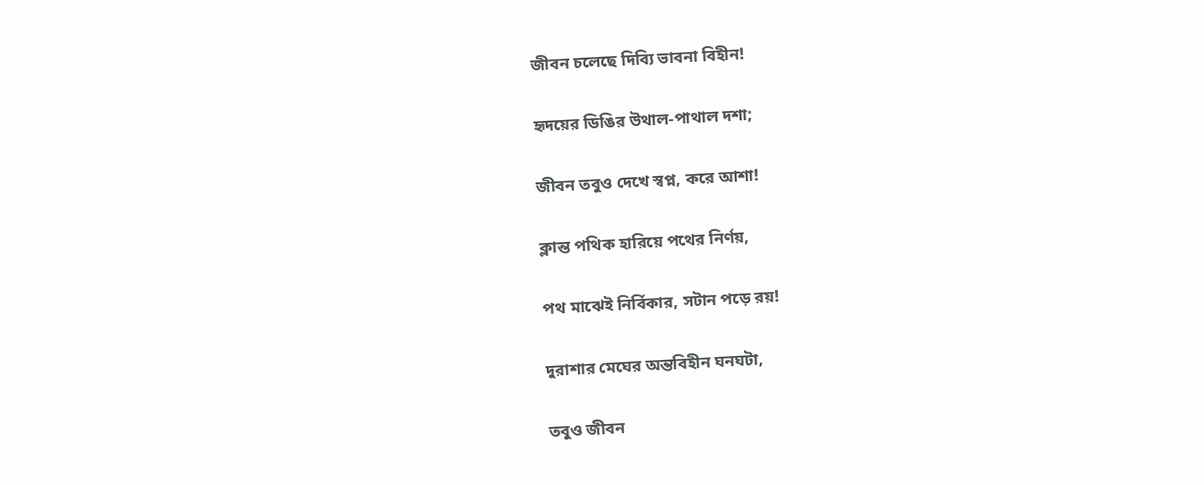জীবন চলেছে দিব্যি ভাবনা বিহীন!

হৃদয়ের ডিঙির উথাল-পাথাল দশা;

জীবন তবুও দেখে স্বপ্ন, করে আশা!

ক্লান্ত পথিক হারিয়ে পথের নির্ণয়,

পথ মাঝেই নির্বিকার, সটান পড়ে রয়!

দুরাশার মেঘের অন্তবিহীন ঘনঘটা,

তবুও জীবন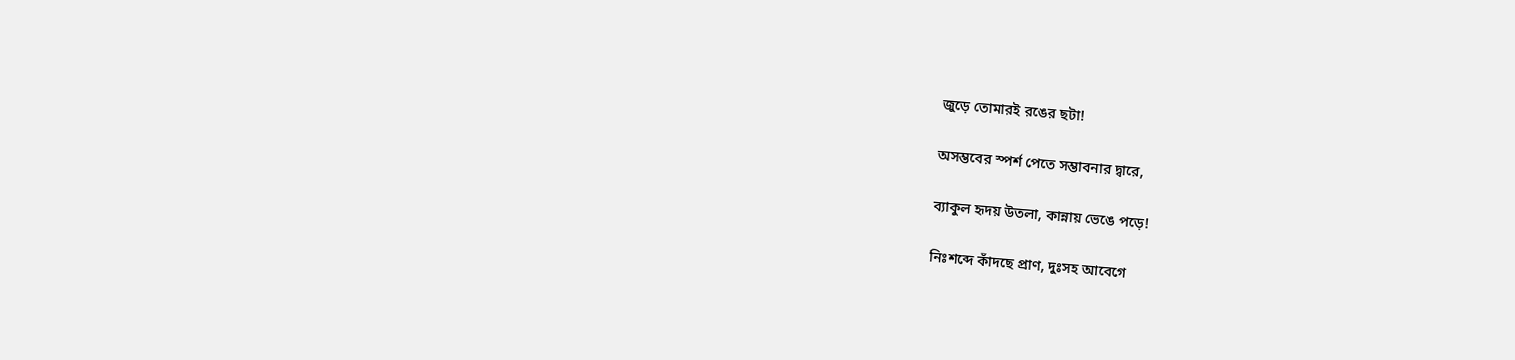জুড়ে তোমারই রঙের ছটা!

অসম্ভবের স্পর্শ পেতে সম্ভাবনার দ্বারে,

ব্যাকুল হৃদয় উতলা, কান্নায় ভেঙে পড়ে!

নিঃশব্দে কাঁদছে প্রাণ, দুঃসহ আবেগে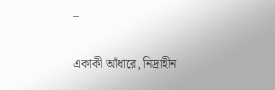–

একাকী আঁধারে, নিদ্রাহীন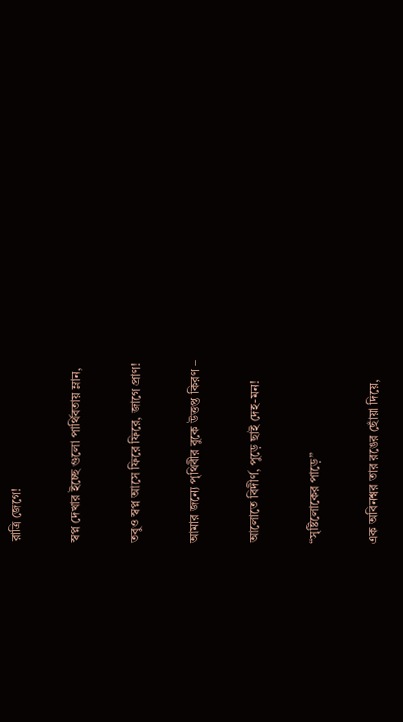রাত্রি জেগে!

স্বপ্ন দেখার ইচ্ছে গুলো পার্থিবতায় ম্লান,

তবুও স্বপ্ন আসে ফিরে ফিরে, জাগে প্রাণ!

আমার জন্যে পৃথিবীর বুকে উত্তপ্ত কিরণ –

আলোতে বিদীর্ণ, পুড়ে ছাই দেহ-মন!

“সৃষ্টিলোকের পাড়ে”

এক অবিনশ্বর তার রঙের ছোঁয়া দিয়ে,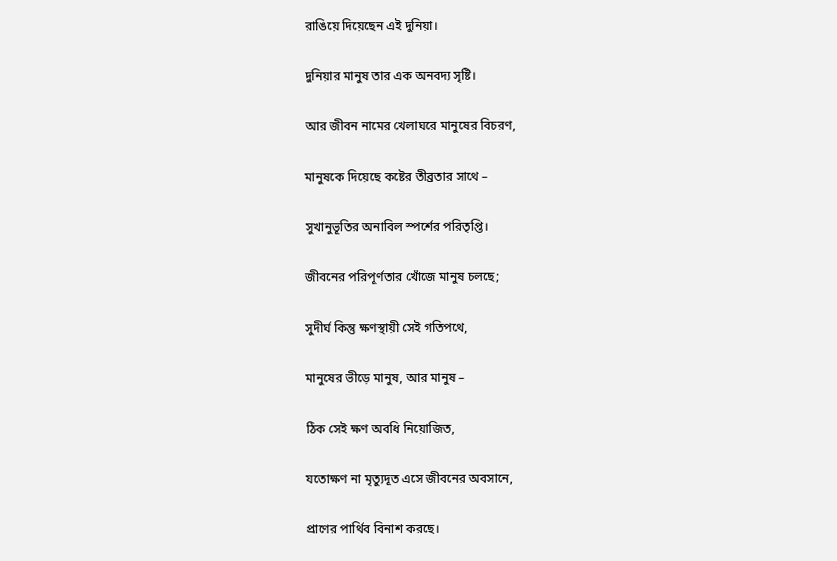রাঙিয়ে দিয়েছেন এই দুনিয়া।

দুনিয়ার মানুষ তার এক অনবদ্য সৃষ্টি।

আর জীবন নামের খেলাঘরে মানুষের বিচরণ,

মানুষকে দিয়েছে কষ্টের তীব্রতার সাথে –

সুখানুভূতির অনাবিল স্পর্শের পরিতৃপ্তি।

জীবনের পরিপূর্ণতার খোঁজে মানুষ চলছে;

সুদীর্ঘ কিন্তু ক্ষণস্থায়ী সেই গতিপথে,

মানুষের ভীড়ে মানুষ, আর মানুষ –

ঠিক সেই ক্ষণ অবধি নিয়োজিত,

যতোক্ষণ না মৃত্যুদূত এসে জীবনের অবসানে,

প্রাণের পার্থিব বিনাশ করছে।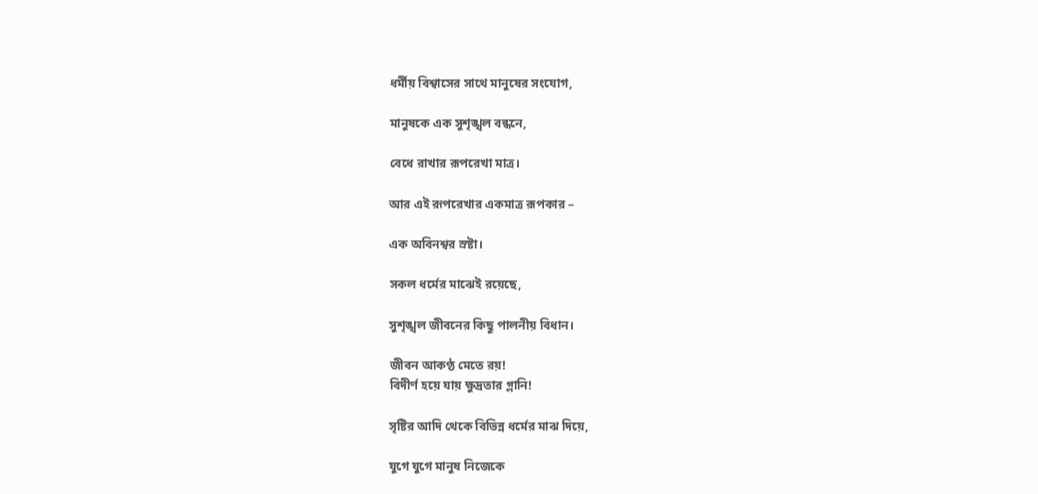ধর্মীয় বিশ্বাসের সাথে মানুষের সংযোগ,

মানুষকে এক সুশৃঙ্খল বন্ধনে,

বেধে রাখার রূপরেখা মাত্র।

আর এই রূপরেখার একমাত্র রূপকার –

এক অবিনশ্বর স্রষ্টা।

সকল ধর্মের মাঝেই রয়েছে,

সুশৃঙ্খল জীবনের কিছু পালনীয় বিধান।

জীবন আকণ্ঠ মেতে রয়!
বিদীর্ণ হয়ে যায় ক্ষুদ্রতার গ্লানি!

সৃষ্টির আদি থেকে বিভিন্ন ধর্মের মাঝ দিয়ে,

যুগে যুগে মানুষ নিজেকে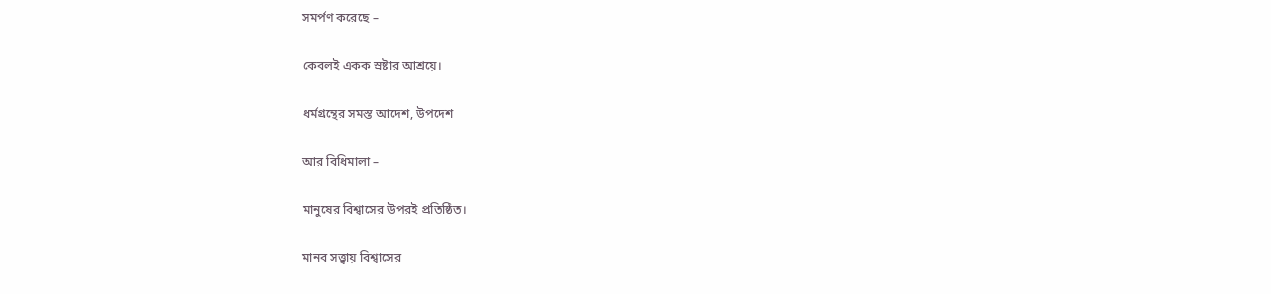সমর্পণ করেছে –

কেবলই একক স্রষ্টার আশ্রয়ে।

ধর্মগ্রন্থের সমস্ত আদেশ, উপদেশ

আর বিধিমালা –

মানুষের বিশ্বাসের উপরই প্রতিষ্ঠিত।

মানব সত্ত্বায় বিশ্বাসের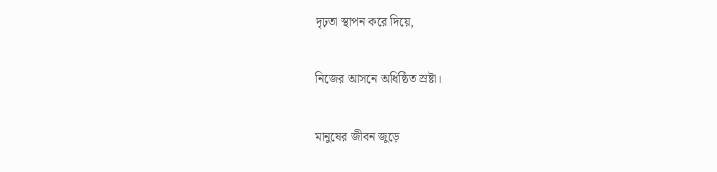দৃঢ়তা স্থাপন করে দিয়ে,

নিজের আসনে অধিষ্ঠিত স্রষ্টা।

মানুষের জীবন জুড়ে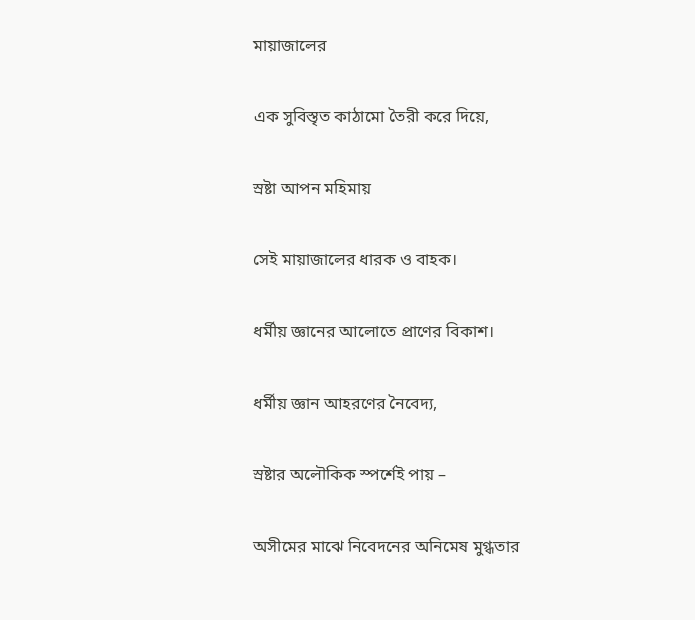মায়াজালের

এক সুবিস্তৃত কাঠামো তৈরী করে দিয়ে,

স্রষ্টা আপন মহিমায়

সেই মায়াজালের ধারক ও বাহক।

ধর্মীয় জ্ঞানের আলোতে প্রাণের বিকাশ।

ধর্মীয় জ্ঞান আহরণের নৈবেদ্য,

স্রষ্টার অলৌকিক স্পর্শেই পায় –

অসীমের মাঝে নিবেদনের অনিমেষ মুগ্ধতার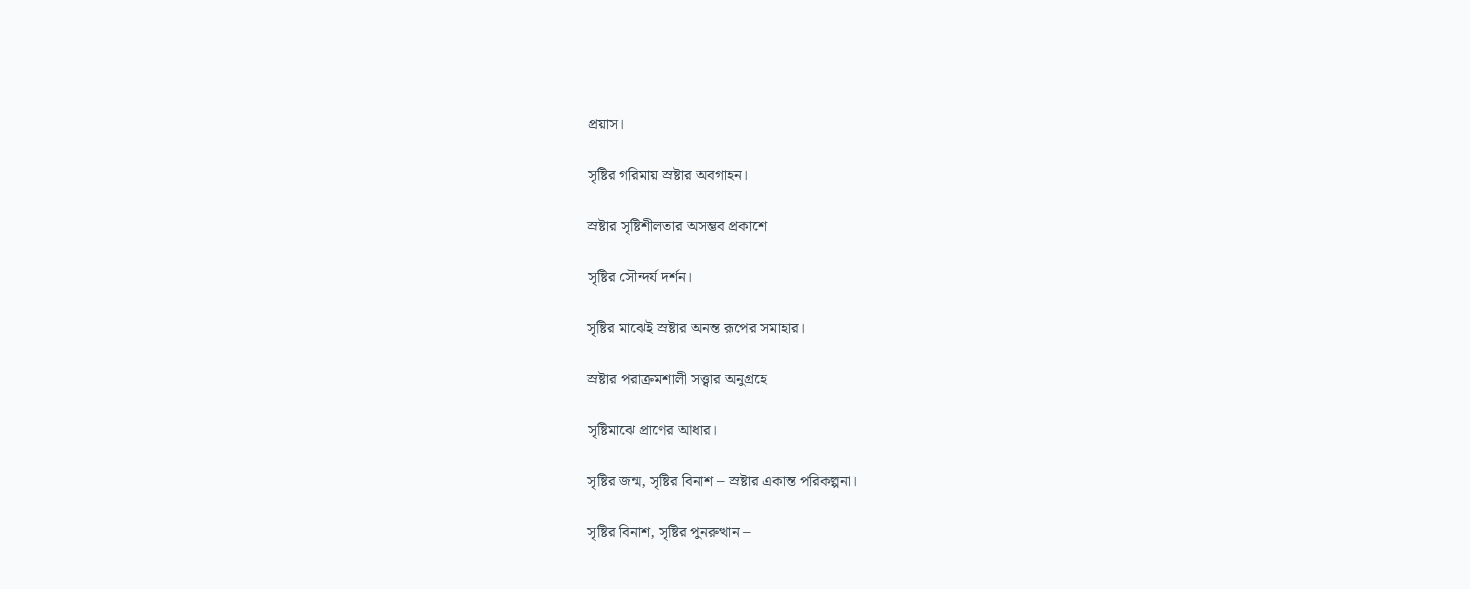প্রয়াস।

সৃষ্টির গরিমায় স্রষ্টার অবগাহন।

স্রষ্টার সৃষ্টিশীলতার অসম্ভব প্রকাশে

সৃষ্টির সৌন্দর্য দর্শন।

সৃষ্টির মাঝেই স্রষ্টার অনন্ত রূপের সমাহার।

স্রষ্টার পরাক্রমশালী সত্ত্বার অনুগ্রহে

সৃষ্টিমাঝে প্রাণের আধার।

সৃষ্টির জন্ম, সৃষ্টির বিনাশ – স্রষ্টার একান্ত পরিকল্পনা।

সৃষ্টির বিনাশ, সৃষ্টির পুনরুত্থান –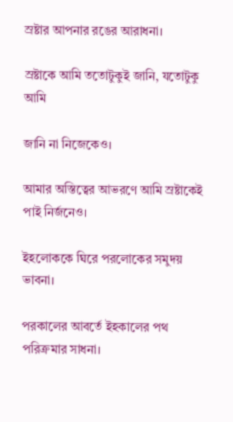স্রষ্টার আপনার রঙের আরাধনা।

স্রষ্টাকে আমি ততোটুকুই জানি, যতোটুকু আমি

জানি না নিজেকেও।

আমার অস্তিত্বের আভরণে আমি স্রষ্টাকেই পাই নির্জনেও।

ইহলোককে ঘিরে পরলোকের সমুদয় ভাবনা।

পরকালের আবর্তে ইহকালের পথ পরিক্রমার সাধনা।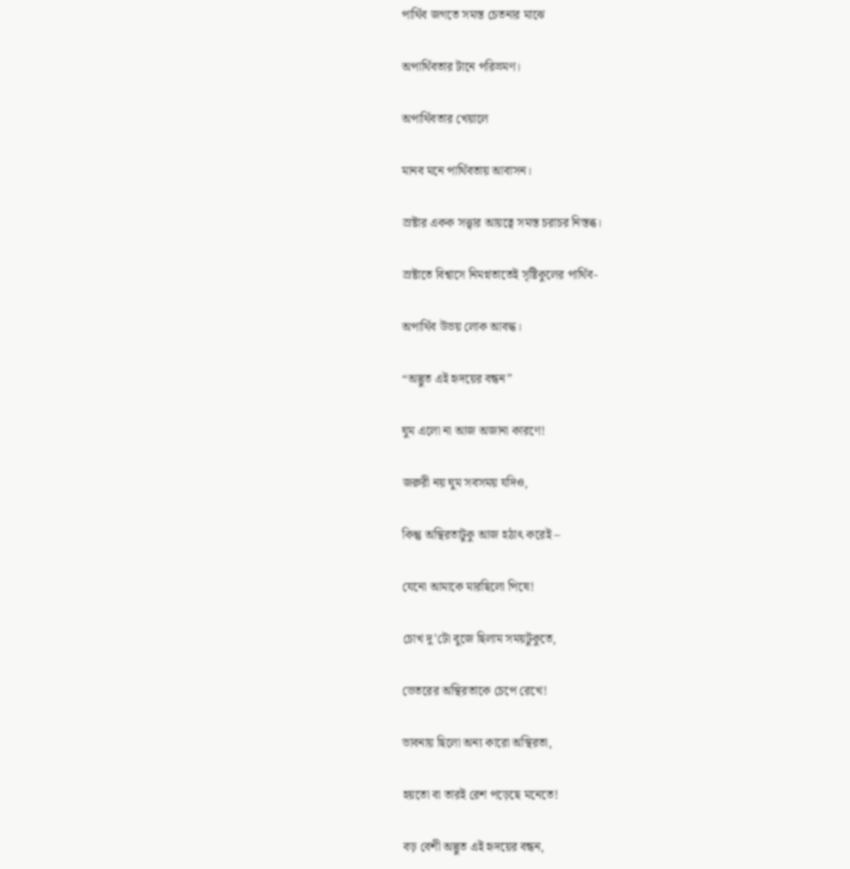পার্থিব জগতে সমস্ত চেতনার মাঝে

অপার্থিবতার টানে পরিভ্রমণ।

অপার্থিবতার খেয়ালে

মানব মনে পার্থিবতায় আবাসন।

স্রষ্টার একক সত্ত্বার আয়ত্বে সমস্ত চরাচর নিস্তব্ধ।

স্রষ্টাতে বিশ্বাসে নিমগ্নতাতেই সৃষ্টিকুলের পার্থিব-

অপার্থিব উভয় লোক আবদ্ধ।

“অদ্ভুত এই হৃদয়ের বন্ধন”

ঘুম এলো না আজ অজানা কারণে!

জরুরী নয় ঘুম সবসময় যদিও,

কিন্তু অস্থিরতাটুকু আজ হঠাৎ করেই –

যেনো আমাকে মারছিলো পিষে!

চোখ দু’টো বুজে ছিলাম সময়টুকুতে,

ভেতরের অস্থিরতাকে চেপে রেখে!

ভাবনায় ছিলো অন্য কারো অস্থিরতা,

হয়তো বা তারই রেশ পড়েছে মনেতে!

বড় বেশী অদ্ভুত এই হৃদয়ের বন্ধন,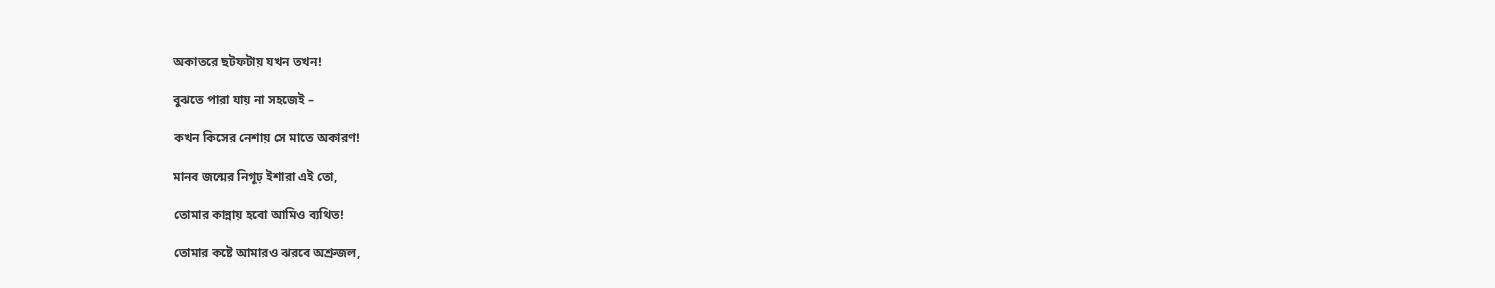অকাতরে ছটফটায় যখন তখন!

বুঝতে পারা যায় না সহজেই –

কখন কিসের নেশায় সে মাতে অকারণ!

মানব জন্মের নিগূঢ় ইশারা এই তো,

তোমার কান্নায় হবো আমিও ব্যথিত!

তোমার কষ্টে আমারও ঝরবে অশ্রুজল,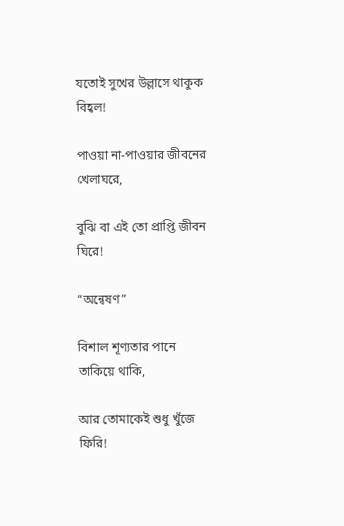যতোই সুখের উল্লাসে থাকুক বিহ্বল!

পাওয়া না-পাওয়ার জীবনের খেলাঘরে,

বুঝি বা এই তো প্রাপ্তি জীবন ঘিরে!

“অন্বেষণ”

বিশাল শূণ্যতার পানে তাকিয়ে থাকি,

আর তোমাকেই শুধু খুঁজে ফিরি!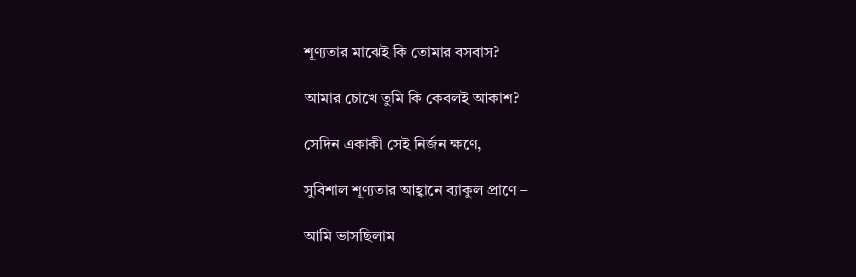শূণ্যতার মাঝেই কি তোমার বসবাস?

আমার চোখে তুমি কি কেবলই আকাশ?

সেদিন একাকী সেই নির্জন ক্ষণে,

সুবিশাল শূণ্যতার আহ্বানে ব্যাকুল প্রাণে –

আমি ভাসছিলাম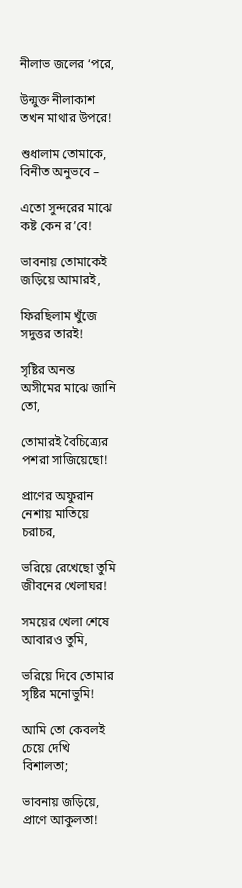নীলাভ জলের ‘পরে,

উন্মুক্ত নীলাকাশ তখন মাথার উপরে!

শুধালাম তোমাকে, বিনীত অনুভবে –

এতো সুন্দরের মাঝে কষ্ট কেন র’বে!

ভাবনায় তোমাকেই জড়িয়ে আমারই,

ফিরছিলাম খুঁজে সদুত্তর তারই!

সৃষ্টির অনন্ত অসীমের মাঝে জানি তো,

তোমারই বৈচিত্র‍্যের পশরা সাজিয়েছো!

প্রাণের অফুরান নেশায় মাতিয়ে চরাচর,

ভরিয়ে রেখেছো তুমি জীবনের খেলাঘর!

সময়ের খেলা শেষে আবারও তুমি,

ভরিয়ে দিবে তোমার সৃষ্টির মনোভুমি!

আমি তো কেবলই চেয়ে দেখি বিশালতা;

ভাবনায় জড়িয়ে, প্রাণে আকুলতা!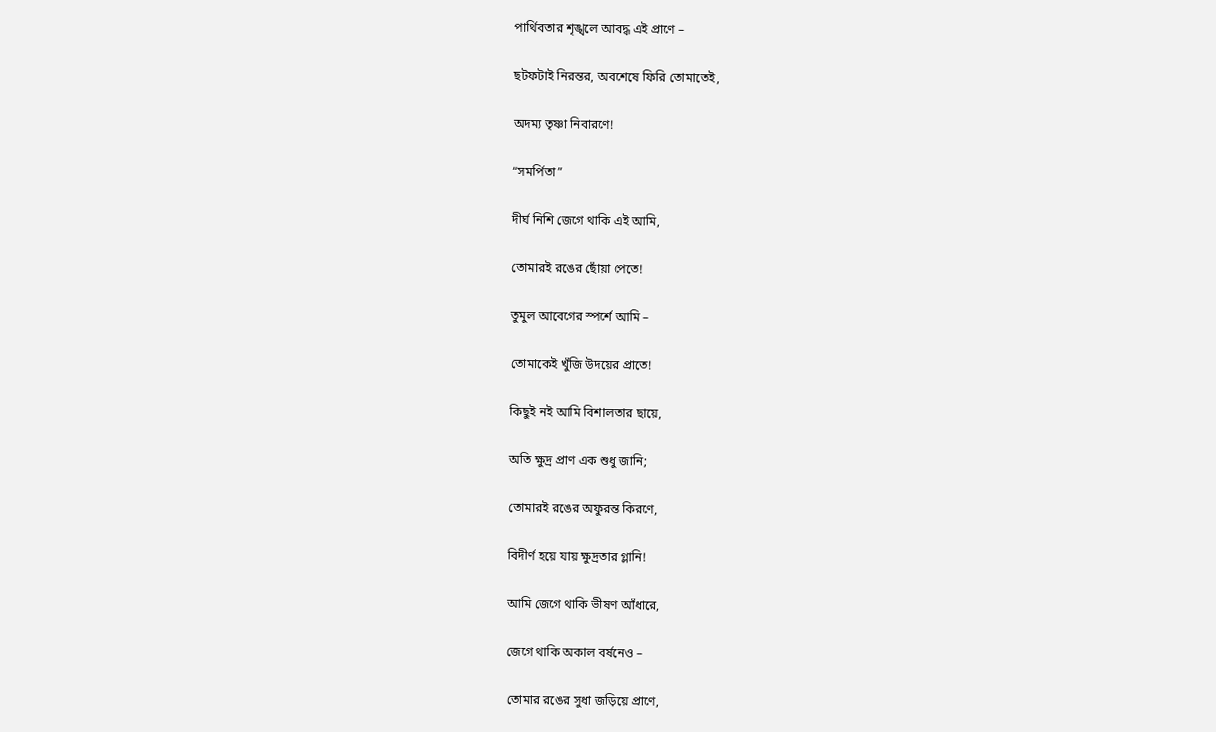পার্থিবতার শৃঙ্খলে আবদ্ধ এই প্রাণে –

ছটফটাই নিরন্তর, অবশেষে ফিরি তোমাতেই,

অদম্য তৃষ্ণা নিবারণে!

“সমর্পিতা”

দীর্ঘ নিশি জেগে থাকি এই আমি,

তোমারই রঙের ছোঁয়া পেতে!

তুমুল আবেগের স্পর্শে আমি –

তোমাকেই খুঁজি উদয়ের প্রাতে!

কিছুই নই আমি বিশালতার ছায়ে,

অতি ক্ষুদ্র প্রাণ এক শুধু জানি;

তোমারই রঙের অফুরন্ত কিরণে,

বিদীর্ণ হয়ে যায় ক্ষুদ্রতার গ্লানি!

আমি জেগে থাকি ভীষণ আঁধারে,

জেগে থাকি অকাল বর্ষনেও –

তোমার রঙের সুধা জড়িয়ে প্রাণে,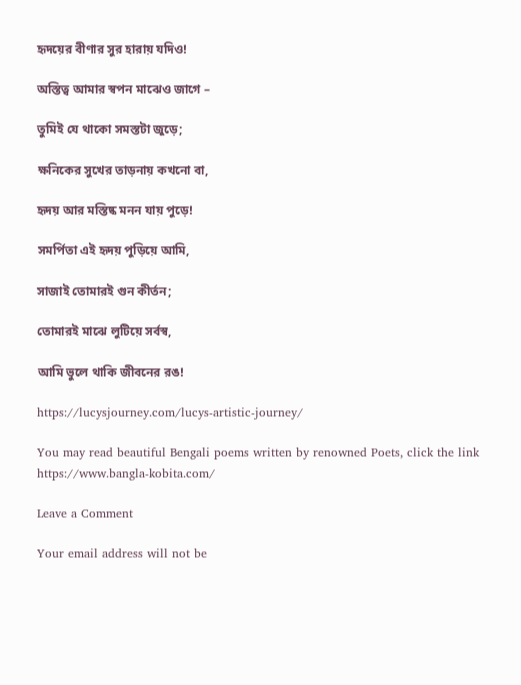হৃদয়ের বীণার সুর হারায় যদিও!

অস্তিত্ব আমার স্বপন মাঝেও জাগে –

তুমিই যে থাকো সমস্তটা জুড়ে;

ক্ষনিকের সুখের তাড়নায় কখনো বা,

হৃদয় আর মস্তিষ্ক মনন যায় পুড়ে!

সমর্পিতা এই হৃদয় পুড়িয়ে আমি,

সাজাই তোমারই গুন কীর্তন;

তোমারই মাঝে লুটিয়ে সর্বস্ব,

আমি ভুলে থাকি জীবনের রঙ!

https://lucysjourney.com/lucys-artistic-journey/

You may read beautiful Bengali poems written by renowned Poets, click the link https://www.bangla-kobita.com/

Leave a Comment

Your email address will not be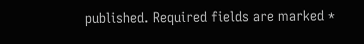published. Required fields are marked *